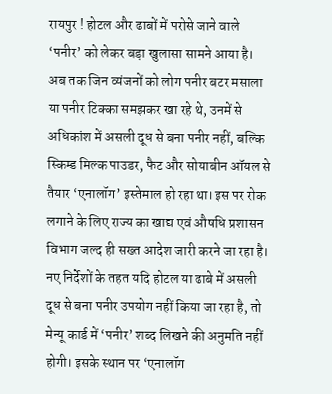रायपुर ! होटल और ढाबों में परोसे जाने वाले ‘पनीर’ को लेकर बड़ा खुलासा सामने आया है। अब तक जिन व्यंजनों को लोग पनीर बटर मसाला या पनीर टिक्का समझकर खा रहे थे, उनमें से अधिकांश में असली दूध से बना पनीर नहीं, बल्कि स्किम्ड मिल्क पाउडर, फैट और सोयाबीन ऑयल से तैयार ‘एनालॉग’ इस्तेमाल हो रहा था। इस पर रोक लगाने के लिए राज्य का खाद्य एवं औषधि प्रशासन विभाग जल्द ही सख्त आदेश जारी करने जा रहा है। नए निर्देशों के तहत यदि होटल या ढाबे में असली दूध से बना पनीर उपयोग नहीं किया जा रहा है, तो मेन्यू कार्ड में ‘पनीर’ शब्द लिखने की अनुमति नहीं होगी। इसके स्थान पर ‘एनालॉग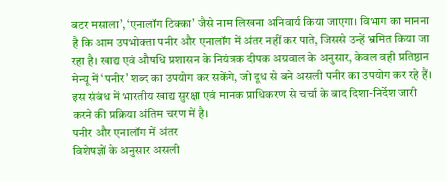बटर मसाला’, ‘एनालॉग टिक्का’ जैसे नाम लिखना अनिवार्य किया जाएगा। विभाग का मानना है कि आम उपभोक्ता पनीर और एनालॉग में अंतर नहीं कर पाते, जिससे उन्हें भ्रमित किया जा रहा है। खाद्य एवं औषधि प्रशासन के नियंत्रक दीपक अग्रवाल के अनुसार, केवल वही प्रतिष्ठान मेन्यू में ‘पनीर’ शब्द का उपयोग कर सकेंगे, जो दूध से बने असली पनीर का उपयोग कर रहे हैं। इस संबंध में भारतीय खाद्य सुरक्षा एवं मानक प्राधिकरण से चर्चा के बाद दिशा-निर्देश जारी करने की प्रक्रिया अंतिम चरण में है।
पनीर और एनालॉग में अंतर
विशेषज्ञों के अनुसार असली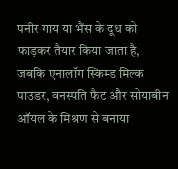पनीर गाय या भैंस के दूध को फाड़कर तैयार किया जाता है, जबकि एनालॉग स्किम्ड मिल्क पाउडर, वनस्पति फैट और सोयाबीन ऑयल के मिश्रण से बनाया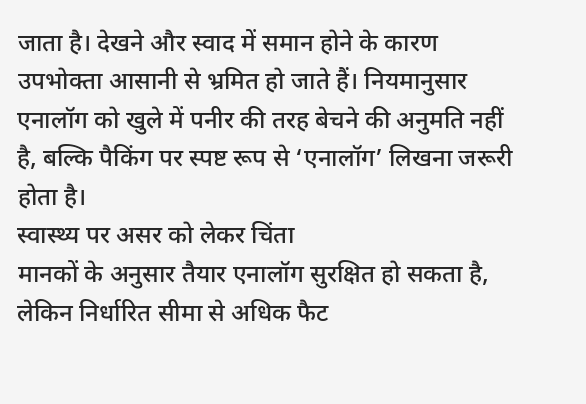जाता है। देखने और स्वाद में समान होने के कारण उपभोक्ता आसानी से भ्रमित हो जाते हैं। नियमानुसार एनालॉग को खुले में पनीर की तरह बेचने की अनुमति नहीं है, बल्कि पैकिंग पर स्पष्ट रूप से ‘एनालॉग’ लिखना जरूरी होता है।
स्वास्थ्य पर असर को लेकर चिंता
मानकों के अनुसार तैयार एनालॉग सुरक्षित हो सकता है, लेकिन निर्धारित सीमा से अधिक फैट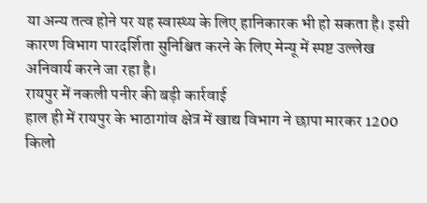या अन्य तत्व होने पर यह स्वास्थ्य के लिए हानिकारक भी हो सकता है। इसी कारण विभाग पारदर्शिता सुनिश्चित करने के लिए मेन्यू में स्पष्ट उल्लेख अनिवार्य करने जा रहा है।
रायपुर में नकली पनीर की बड़ी कार्रवाई
हाल ही में रायपुर के भाठागांव क्षेत्र में खाद्य विभाग ने छापा मारकर 1200 किलो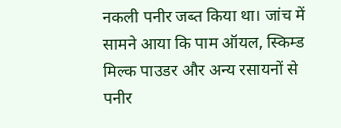नकली पनीर जब्त किया था। जांच में सामने आया कि पाम ऑयल, स्किम्ड मिल्क पाउडर और अन्य रसायनों से पनीर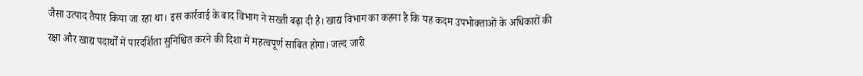जैसा उत्पाद तैयार किया जा रहा था। इस कार्रवाई के बाद विभाग ने सख्ती बढ़ा दी है। खाद्य विभाग का कहना है कि यह कदम उपभोक्ताओं के अधिकारों की रक्षा और खाद्य पदार्थों में पारदर्शिता सुनिश्चित करने की दिशा में महत्वपूर्ण साबित होगा। जल्द जारी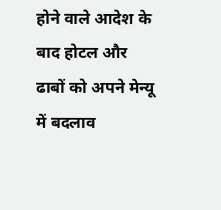होने वाले आदेश के बाद होटल और ढाबों को अपने मेन्यू में बदलाव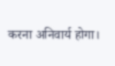करना अनिवार्य होगा।